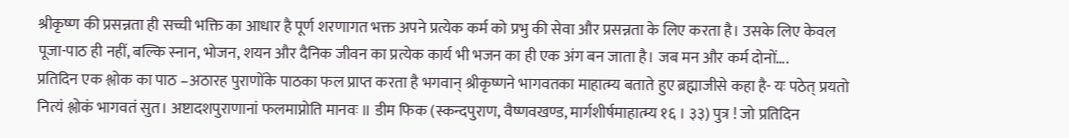श्रीकृष्ण की प्रसन्नता ही सच्ची भक्ति का आधार है पूर्ण शरणागत भक्त अपने प्रत्येक कर्म को प्रभु की सेवा और प्रसन्नता के लिए करता है। उसके लिए केवल पूजा-पाठ ही नहीं, बल्कि स्नान, भोजन, शयन और दैनिक जीवन का प्रत्येक कार्य भी भजन का ही एक अंग बन जाता है। जब मन और कर्म दोनों….
प्रतिदिन एक श्लोक का पाठ –अठारह पुराणोंके पाठका फल प्राप्त करता है भगवान् श्रीकृष्णने भागवतका माहात्म्य बताते हुए ब्रह्माजीसे कहा है- यः पठेत् प्रयतो नित्यं श्लोकं भागवतं सुत। अष्टादशपुराणानां फलमाप्नोति मानवः ॥ डीम फिक (स्कन्दपुराण, वैष्णवखण्ड, मार्गशीर्षमाहात्म्य १६ । ३३) पुत्र ! जो प्रतिदिन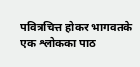पवित्रचित्त होकर भागवतके एक श्लोकका पाठ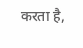करता है,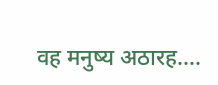वह मनुष्य अठारह….